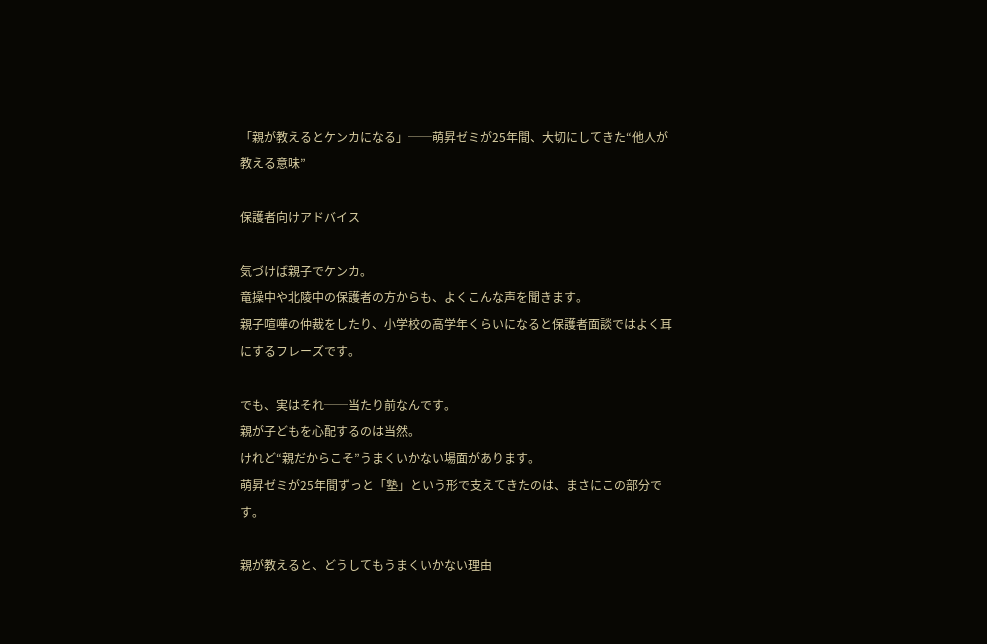「親が教えるとケンカになる」──萌昇ゼミが25年間、大切にしてきた“他人が教える意味”

保護者向けアドバイス

気づけば親子でケンカ。
竜操中や北陵中の保護者の方からも、よくこんな声を聞きます。
親子喧嘩の仲裁をしたり、小学校の高学年くらいになると保護者面談ではよく耳にするフレーズです。

でも、実はそれ──当たり前なんです。
親が子どもを心配するのは当然。
けれど“親だからこそ”うまくいかない場面があります。
萌昇ゼミが25年間ずっと「塾」という形で支えてきたのは、まさにこの部分です。

親が教えると、どうしてもうまくいかない理由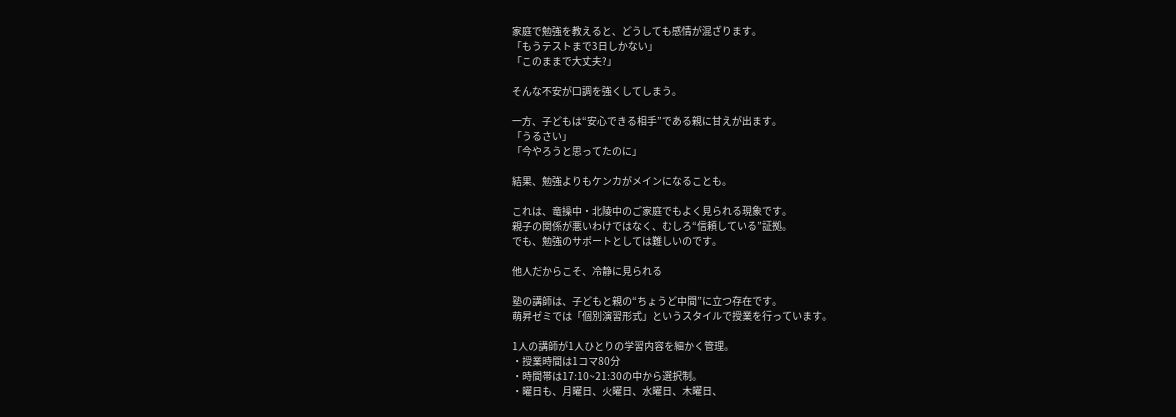家庭で勉強を教えると、どうしても感情が混ざります。
「もうテストまで3日しかない」
「このままで大丈夫?」

そんな不安が口調を強くしてしまう。

一方、子どもは“安心できる相手”である親に甘えが出ます。
「うるさい」
「今やろうと思ってたのに」

結果、勉強よりもケンカがメインになることも。

これは、竜操中・北陵中のご家庭でもよく見られる現象です。
親子の関係が悪いわけではなく、むしろ“信頼している”証拠。
でも、勉強のサポートとしては難しいのです。

他人だからこそ、冷静に見られる

塾の講師は、子どもと親の“ちょうど中間”に立つ存在です。
萌昇ゼミでは「個別演習形式」というスタイルで授業を行っています。

1人の講師が1人ひとりの学習内容を細かく管理。
・授業時間は1コマ80分
・時間帯は17:10~21:30の中から選択制。
・曜日も、月曜日、火曜日、水曜日、木曜日、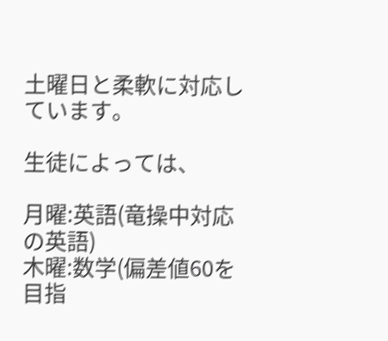土曜日と柔軟に対応しています。

生徒によっては、

月曜:英語(竜操中対応の英語)
木曜:数学(偏差値60を目指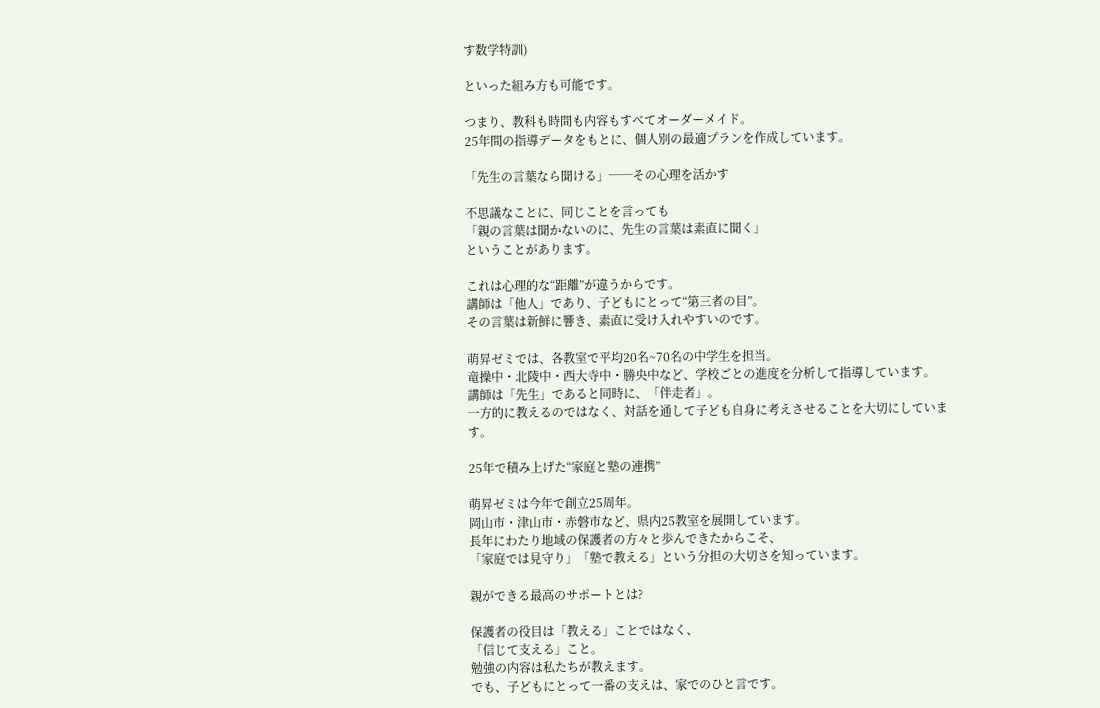す数学特訓)

といった組み方も可能です。

つまり、教科も時間も内容もすべてオーダーメイド。
25年間の指導データをもとに、個人別の最適プランを作成しています。

「先生の言葉なら聞ける」──その心理を活かす

不思議なことに、同じことを言っても
「親の言葉は聞かないのに、先生の言葉は素直に聞く」
ということがあります。

これは心理的な“距離”が違うからです。
講師は「他人」であり、子どもにとって“第三者の目”。
その言葉は新鮮に響き、素直に受け入れやすいのです。

萌昇ゼミでは、各教室で平均20名~70名の中学生を担当。
竜操中・北陵中・西大寺中・勝央中など、学校ごとの進度を分析して指導しています。
講師は「先生」であると同時に、「伴走者」。
一方的に教えるのではなく、対話を通して子ども自身に考えさせることを大切にしています。

25年で積み上げた“家庭と塾の連携”

萌昇ゼミは今年で創立25周年。
岡山市・津山市・赤磐市など、県内25教室を展開しています。
長年にわたり地域の保護者の方々と歩んできたからこそ、
「家庭では見守り」「塾で教える」という分担の大切さを知っています。

親ができる最高のサポートとは?

保護者の役目は「教える」ことではなく、
「信じて支える」こと。
勉強の内容は私たちが教えます。
でも、子どもにとって一番の支えは、家でのひと言です。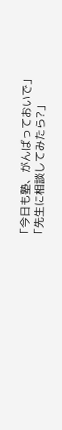「今日も塾、がんばっておいで」
「先生に相談してみたら?」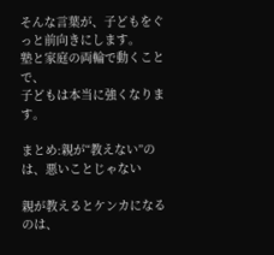そんな言葉が、子どもをぐっと前向きにします。
塾と家庭の両輪で動くことで、
子どもは本当に強くなります。

まとめ:親が“教えない”のは、悪いことじゃない

親が教えるとケンカになるのは、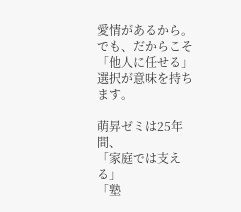愛情があるから。
でも、だからこそ「他人に任せる」選択が意味を持ちます。

萌昇ゼミは25年間、
「家庭では支える」
「塾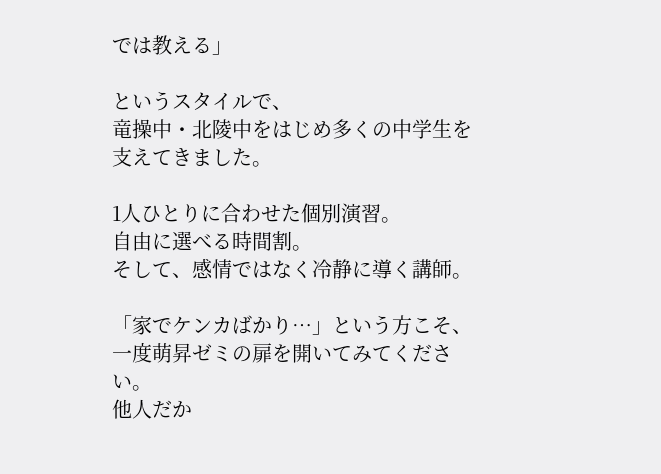では教える」

というスタイルで、
竜操中・北陵中をはじめ多くの中学生を支えてきました。

1人ひとりに合わせた個別演習。
自由に選べる時間割。
そして、感情ではなく冷静に導く講師。

「家でケンカばかり…」という方こそ、
一度萌昇ゼミの扉を開いてみてください。
他人だか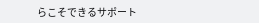らこそできるサポート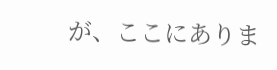が、ここにありま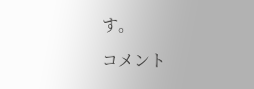す。

コメント